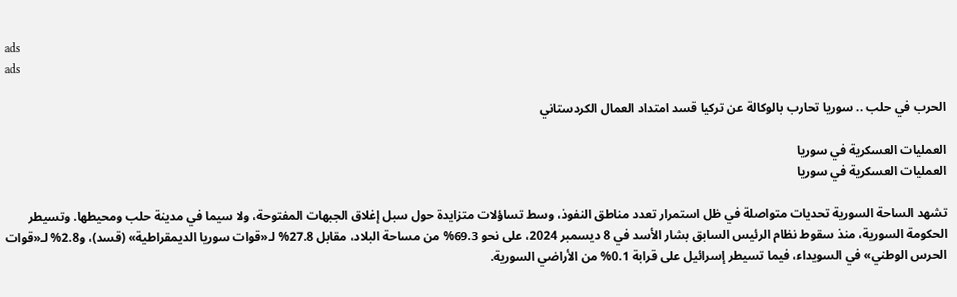ads
ads

الحرب في حلب .. سوريا تحارب بالوكالة عن تركيا قسد امتداد العمال الكردستاني

العمليات العسكرية في سوريا
العمليات العسكرية في سوريا

تشهد الساحة السورية تحديات متواصلة في ظل استمرار تعدد مناطق النفوذ، وسط تساؤلات متزايدة حول سبل إغلاق الجبهات المفتوحة، ولا سيما في مدينة حلب ومحيطها. وتسيطر الحكومة السورية، منذ سقوط نظام الرئيس السابق بشار الأسد في 8 ديسمبر 2024، على نحو 69.3% من مساحة البلاد، مقابل 27.8% لـ«قوات سوريا الديمقراطية» (قسد)، و2.8% لـ«قوات الحرس الوطني» في السويداء، فيما تسيطر إسرائيل على قرابة 0.1% من الأراضي السورية.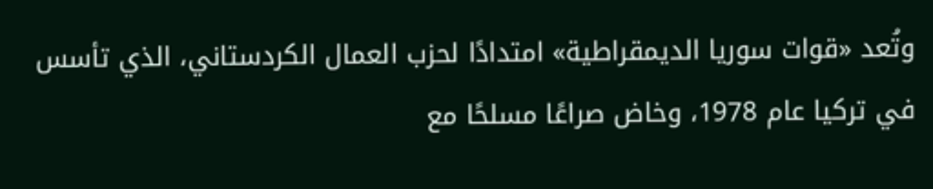وتُعد «قوات سوريا الديمقراطية» امتدادًا لحزب العمال الكردستاني، الذي تأسس في تركيا عام 1978، وخاض صراعًا مسلحًا مع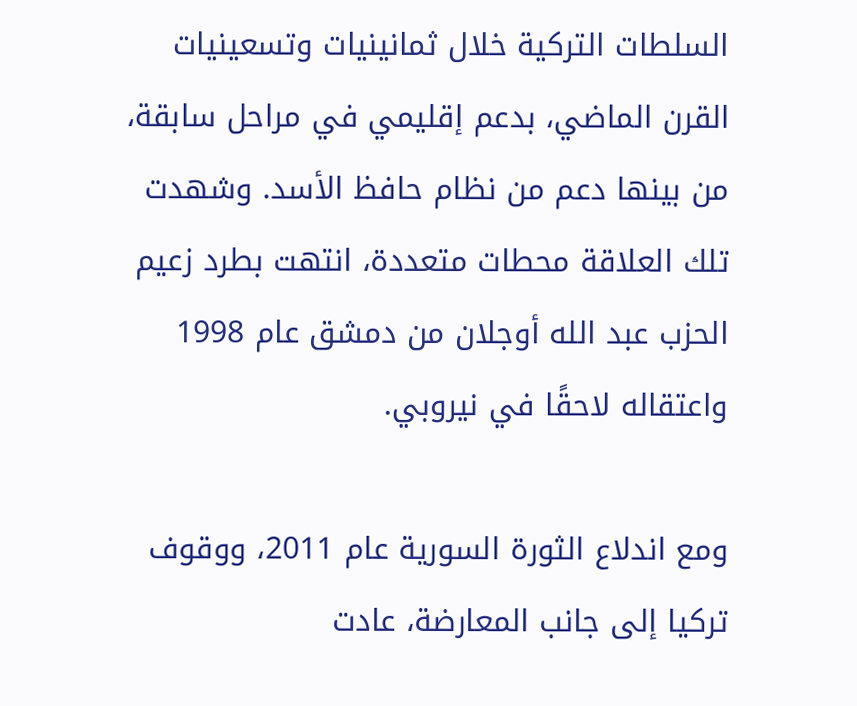السلطات التركية خلال ثمانينيات وتسعينيات القرن الماضي، بدعم إقليمي في مراحل سابقة، من بينها دعم من نظام حافظ الأسد. وشهدت تلك العلاقة محطات متعددة، انتهت بطرد زعيم الحزب عبد الله أوجلان من دمشق عام 1998 واعتقاله لاحقًا في نيروبي.

ومع اندلاع الثورة السورية عام 2011، ووقوف تركيا إلى جانب المعارضة، عادت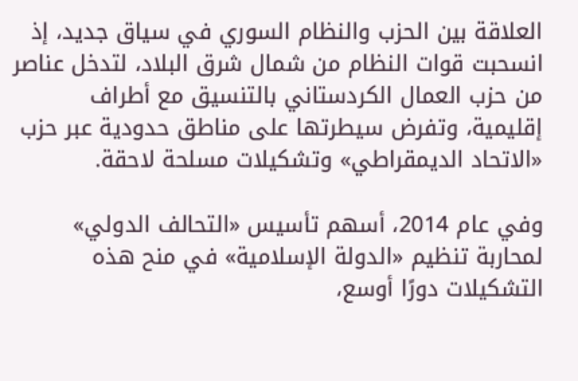العلاقة بين الحزب والنظام السوري في سياق جديد، إذ انسحبت قوات النظام من شمال شرق البلاد، لتدخل عناصر من حزب العمال الكردستاني بالتنسيق مع أطراف إقليمية، وتفرض سيطرتها على مناطق حدودية عبر حزب «الاتحاد الديمقراطي» وتشكيلات مسلحة لاحقة.

وفي عام 2014، أسهم تأسيس «التحالف الدولي» لمحاربة تنظيم «الدولة الإسلامية» في منح هذه التشكيلات دورًا أوسع،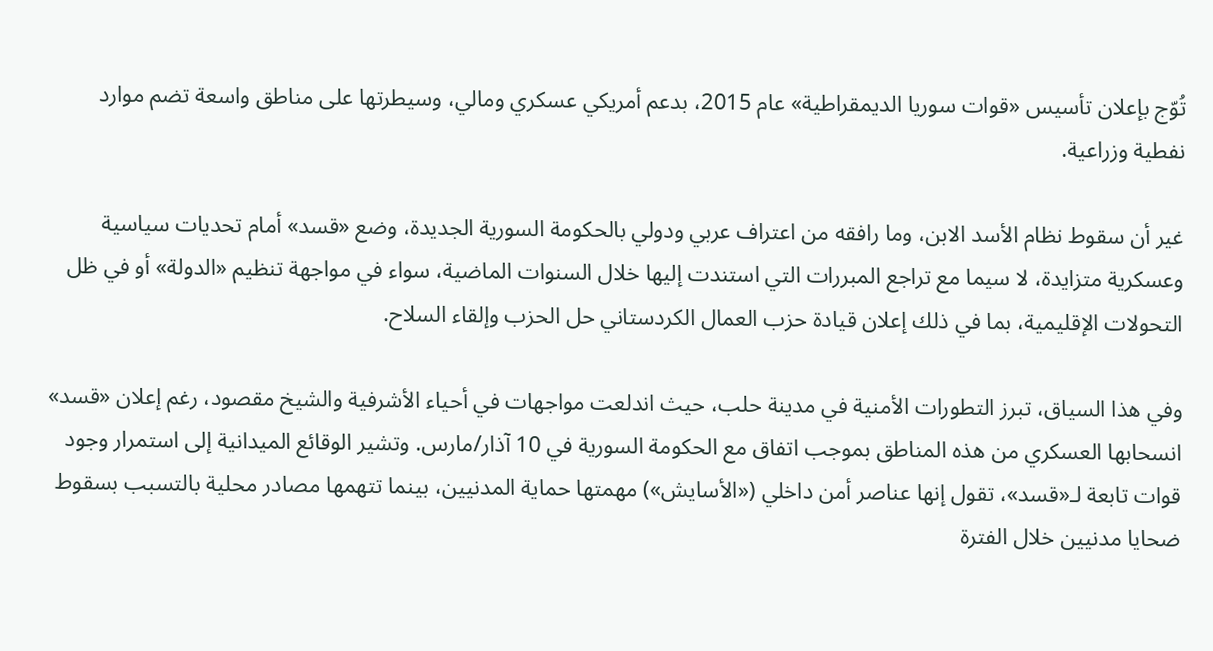تُوّج بإعلان تأسيس «قوات سوريا الديمقراطية» عام 2015، بدعم أمريكي عسكري ومالي، وسيطرتها على مناطق واسعة تضم موارد نفطية وزراعية.

غير أن سقوط نظام الأسد الابن، وما رافقه من اعتراف عربي ودولي بالحكومة السورية الجديدة، وضع «قسد» أمام تحديات سياسية وعسكرية متزايدة، لا سيما مع تراجع المبررات التي استندت إليها خلال السنوات الماضية، سواء في مواجهة تنظيم «الدولة» أو في ظل التحولات الإقليمية، بما في ذلك إعلان قيادة حزب العمال الكردستاني حل الحزب وإلقاء السلاح.

وفي هذا السياق، تبرز التطورات الأمنية في مدينة حلب، حيث اندلعت مواجهات في أحياء الأشرفية والشيخ مقصود، رغم إعلان «قسد» انسحابها العسكري من هذه المناطق بموجب اتفاق مع الحكومة السورية في 10 آذار/مارس. وتشير الوقائع الميدانية إلى استمرار وجود قوات تابعة لـ«قسد»، تقول إنها عناصر أمن داخلي («الأسايش») مهمتها حماية المدنيين، بينما تتهمها مصادر محلية بالتسبب بسقوط ضحايا مدنيين خلال الفترة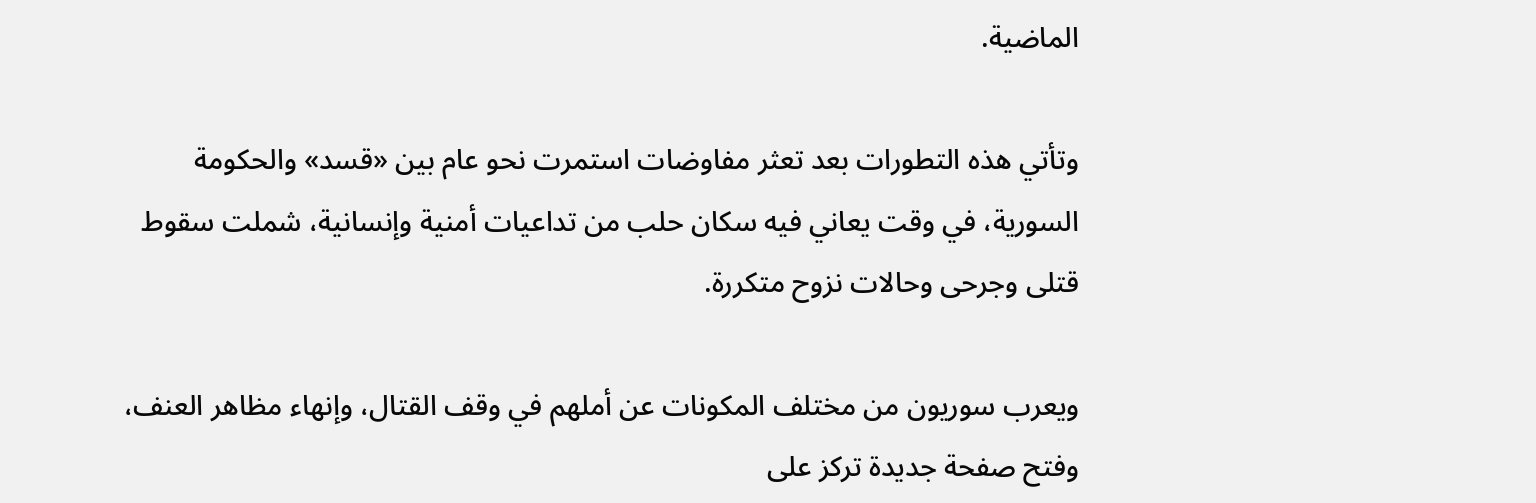الماضية.

وتأتي هذه التطورات بعد تعثر مفاوضات استمرت نحو عام بين «قسد» والحكومة السورية، في وقت يعاني فيه سكان حلب من تداعيات أمنية وإنسانية، شملت سقوط قتلى وجرحى وحالات نزوح متكررة.

ويعرب سوريون من مختلف المكونات عن أملهم في وقف القتال، وإنهاء مظاهر العنف، وفتح صفحة جديدة تركز على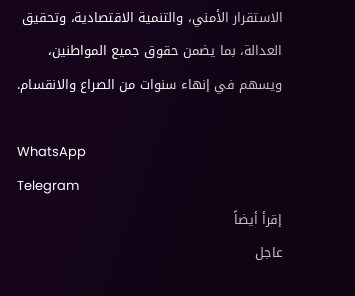الاستقرار الأمني، والتنمية الاقتصادية، وتحقيق العدالة، بما يضمن حقوق جميع المواطنين، ويسهم في إنهاء سنوات من الصراع والانقسام.

WhatsApp
Telegram
إقرأ أيضاً
عاجل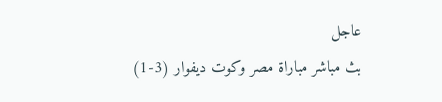عاجل
بث مباشر مباراة مصر وكوت ديفوار (3-1)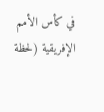في كأس الأمم الإفريقية (لحظة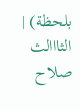بلحظة) | الثااالث صلاح